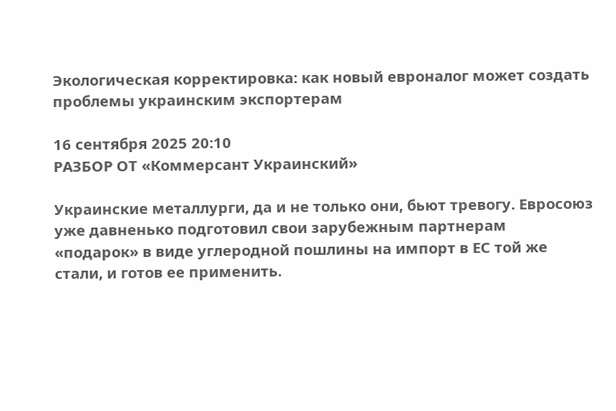Экологическая корректировка: как новый евроналог может создать проблемы украинским экспортерам

16 сентября 2025 20:10
РАЗБОР ОТ «Коммерсант Украинский»

Украинские металлурги, да и не только они, бьют тревогу. Евросоюз уже давненько подготовил свои зарубежным партнерам «подарок» в виде углеродной пошлины на импорт в ЕС той же стали, и готов ее применить.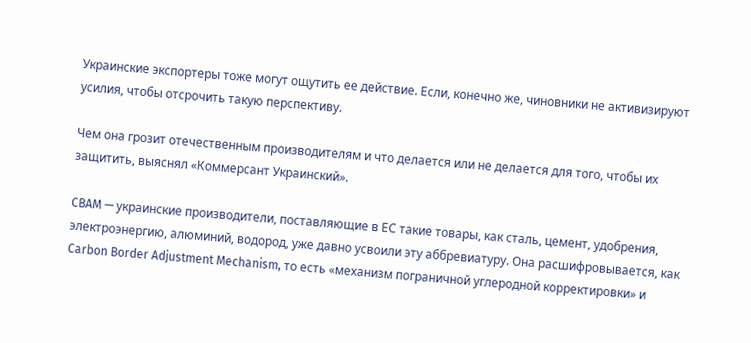Украинские экспортеры тоже могут ощутить ее действие. Если, конечно же, чиновники не активизируют усилия, чтобы отсрочить такую перспективу.

Чем она грозит отечественным производителям и что делается или не делается для того, чтобы их защитить, выяснял «Коммерсант Украинский».

CBAM — украинские производители, поставляющие в ЕС такие товары, как сталь, цемент, удобрения, электроэнергию, алюминий, водород, уже давно усвоили эту аббревиатуру. Она расшифровывается, как Carbon Border Adjustment Mechanism, то есть «механизм пограничной углеродной корректировки» и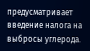предусматривает введение налога на выбросы углерода.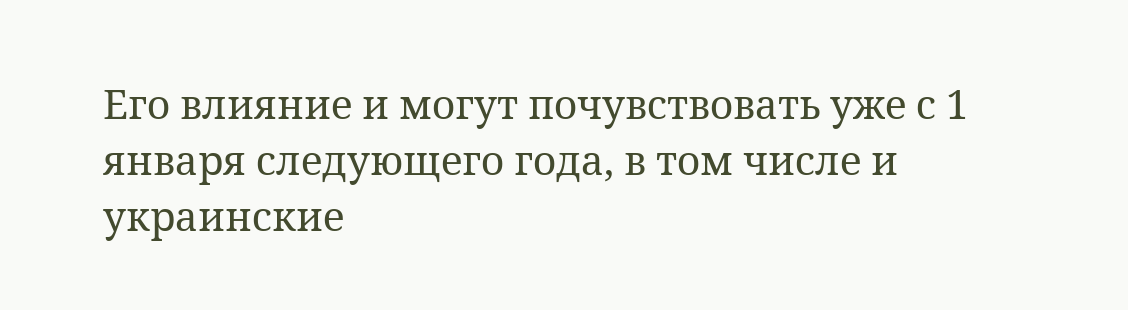Его влияние и могут почувствовать уже с 1 января следующего года, в том числе и украинские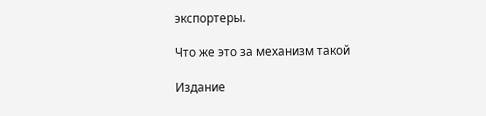экспортеры.

Что же это за механизм такой

Издание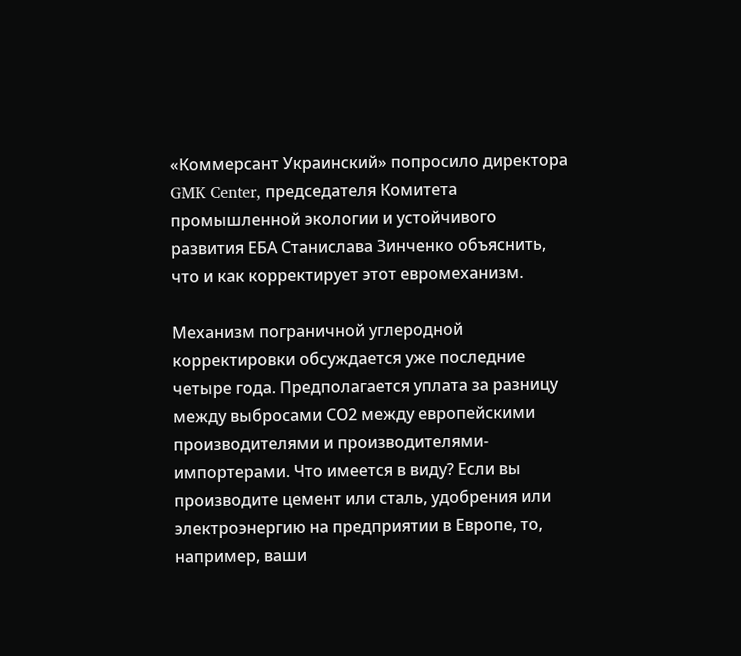«Коммерсант Украинский» попросило директора GMK Center, председателя Комитета промышленной экологии и устойчивого развития ЕБА Станислава Зинченко объяснить, что и как корректирует этот евромеханизм.

Механизм пограничной углеродной корректировки обсуждается уже последние четыре года. Предполагается уплата за разницу между выбросами СО2 между европейскими производителями и производителями-импортерами. Что имеется в виду? Если вы производите цемент или сталь, удобрения или электроэнергию на предприятии в Европе, то, например, ваши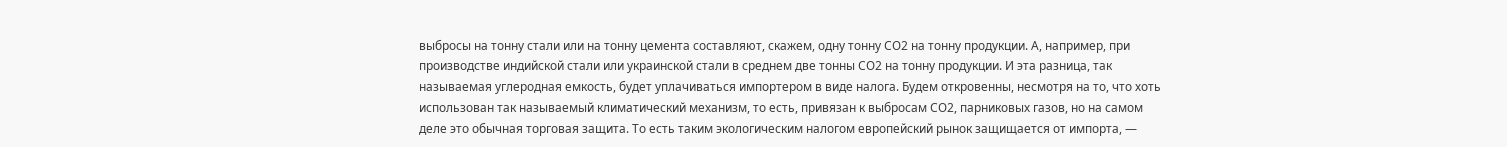выбросы на тонну стали или на тонну цемента составляют, скажем, одну тонну СО2 на тонну продукции. А, например, при производстве индийской стали или украинской стали в среднем две тонны СО2 на тонну продукции. И эта разница, так называемая углеродная емкость, будет уплачиваться импортером в виде налога. Будем откровенны, несмотря на то, что хоть использован так называемый климатический механизм, то есть, привязан к выбросам СО2, парниковых газов, но на самом деле это обычная торговая защита. То есть таким экологическим налогом европейский рынок защищается от импорта, —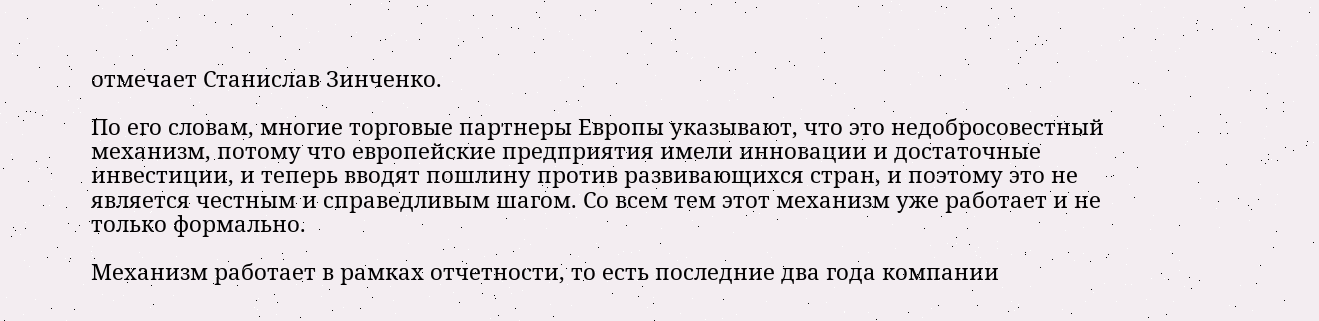отмечает Станислав Зинченко.

По его словам, многие торговые партнеры Европы указывают, что это недобросовестный механизм, потому что европейские предприятия имели инновации и достаточные инвестиции, и теперь вводят пошлину против развивающихся стран, и поэтому это не является честным и справедливым шагом. Со всем тем этот механизм уже работает и не только формально.

Механизм работает в рамках отчетности, то есть последние два года компании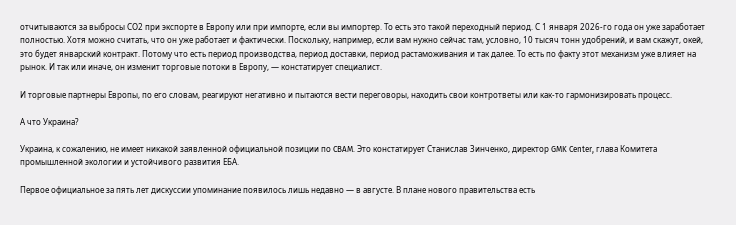отчитываются за выбросы СО2 при экспорте в Европу или при импорте, если вы импортер. То есть это такой переходный период. С 1 января 2026-го года он уже заработает полностью. Хотя можно считать, что он уже работает и фактически. Поскольку, например, если вам нужно сейчас там, условно, 10 тысяч тонн удобрений, и вам скажут, окей, это будет январский контракт. Потому что есть период производства, период доставки, период растаможивания и так далее. То есть по факту этот механизм уже влияет на рынок. И так или иначе, он изменит торговые потоки в Европу, — констатирует специалист.

И торговые партнеры Европы, по его словам, реагируют негативно и пытаются вести переговоры, находить свои контрответы или как-то гармонизировать процесс.

А что Украина?

Украина, к сожалению, не имеет никакой заявленной официальной позиции по CBAM. Это констатирует Станислав Зинченко, директор GMK Center, глава Комитета промышленной экологии и устойчивого развития ЕБА.

Первое официальное за пять лет дискуссии упоминание появилось лишь недавно — в августе. В плане нового правительства есть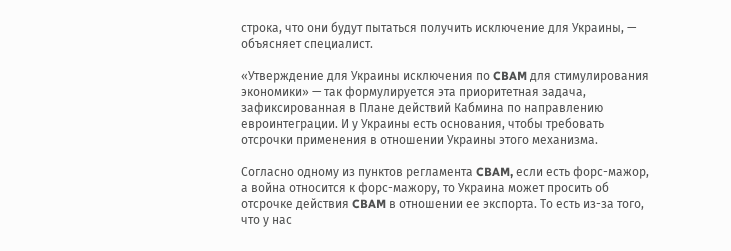строка, что они будут пытаться получить исключение для Украины, — объясняет специалист.

«Утверждение для Украины исключения по CBAM для стимулирования экономики» — так формулируется эта приоритетная задача, зафиксированная в Плане действий Кабмина по направлению евроинтеграции. И у Украины есть основания, чтобы требовать отсрочки применения в отношении Украины этого механизма.

Согласно одному из пунктов регламента CBAM, если есть форс-мажор, а война относится к форс-мажору, то Украина может просить об отсрочке действия CBAM в отношении ее экспорта. То есть из-за того, что у нас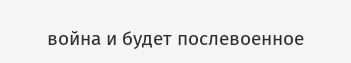война и будет послевоенное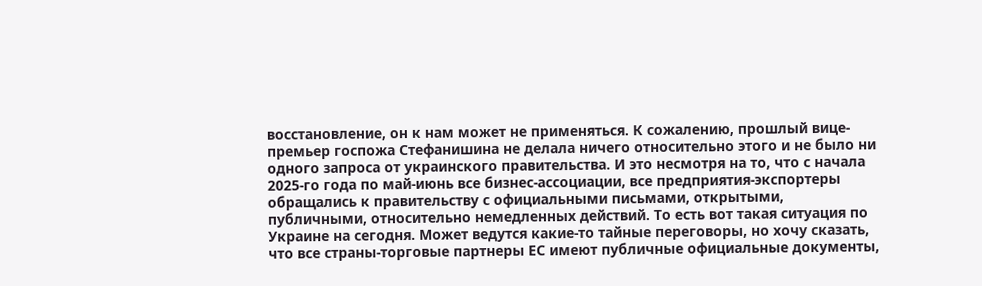восстановление, он к нам может не применяться. К сожалению, прошлый вице-премьер госпожа Стефанишина не делала ничего относительно этого и не было ни одного запроса от украинского правительства. И это несмотря на то, что с начала 2025-го года по май-июнь все бизнес-ассоциации, все предприятия-экспортеры обращались к правительству с официальными письмами, открытыми, публичными, относительно немедленных действий. То есть вот такая ситуация по Украине на сегодня. Может ведутся какие-то тайные переговоры, но хочу сказать, что все страны-торговые партнеры ЕС имеют публичные официальные документы,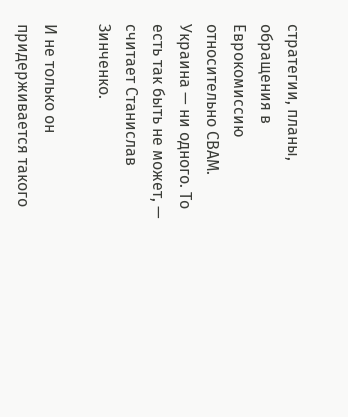стратегии, планы, обращения в Еврокомиссию относительно CBAM. Украина — ни одного. То есть так быть не может, — считает Станислав Зинченко.

И не только он придерживается такого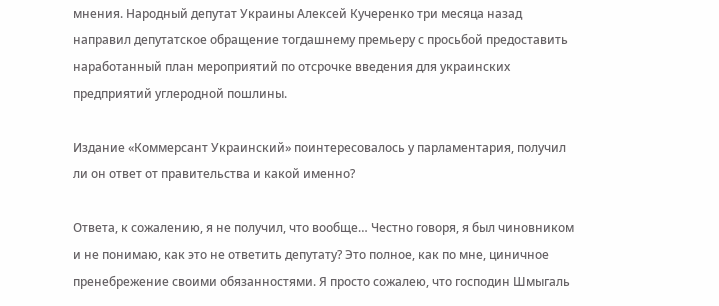мнения. Народный депутат Украины Алексей Кучеренко три месяца назад направил депутатское обращение тогдашнему премьеру с просьбой предоставить наработанный план мероприятий по отсрочке введения для украинских предприятий углеродной пошлины.

Издание «Коммерсант Украинский» поинтересовалось у парламентария, получил ли он ответ от правительства и какой именно?

Ответа, к сожалению, я не получил, что вообще… Честно говоря, я был чиновником и не понимаю, как это не ответить депутату? Это полное, как по мне, циничное пренебрежение своими обязанностями. Я просто сожалею, что господин Шмыгаль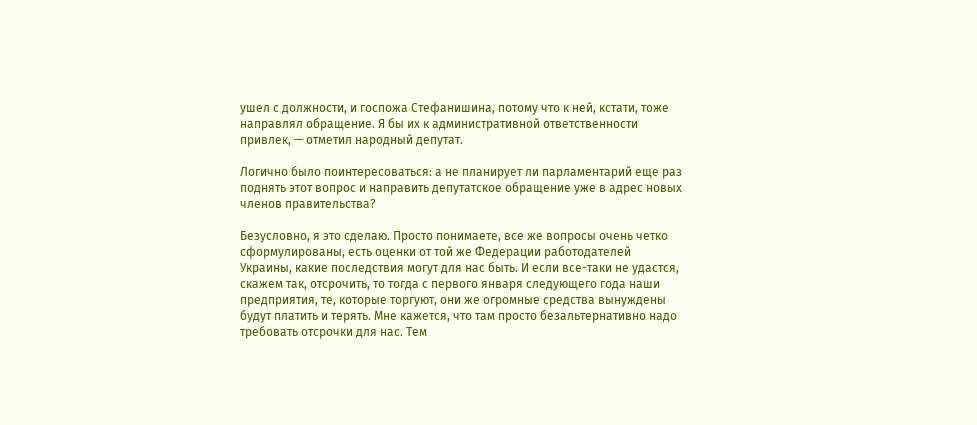ушел с должности, и госпожа Стефанишина, потому что к ней, кстати, тоже направлял обращение. Я бы их к административной ответственности привлек, — отметил народный депутат.

Логично было поинтересоваться: а не планирует ли парламентарий еще раз поднять этот вопрос и направить депутатское обращение уже в адрес новых членов правительства?

Безусловно, я это сделаю. Просто понимаете, все же вопросы очень четко сформулированы, есть оценки от той же Федерации работодателей Украины, какие последствия могут для нас быть. И если все-таки не удастся, скажем так, отсрочить, то тогда с первого января следующего года наши предприятия, те, которые торгуют, они же огромные средства вынуждены будут платить и терять. Мне кажется, что там просто безальтернативно надо требовать отсрочки для нас. Тем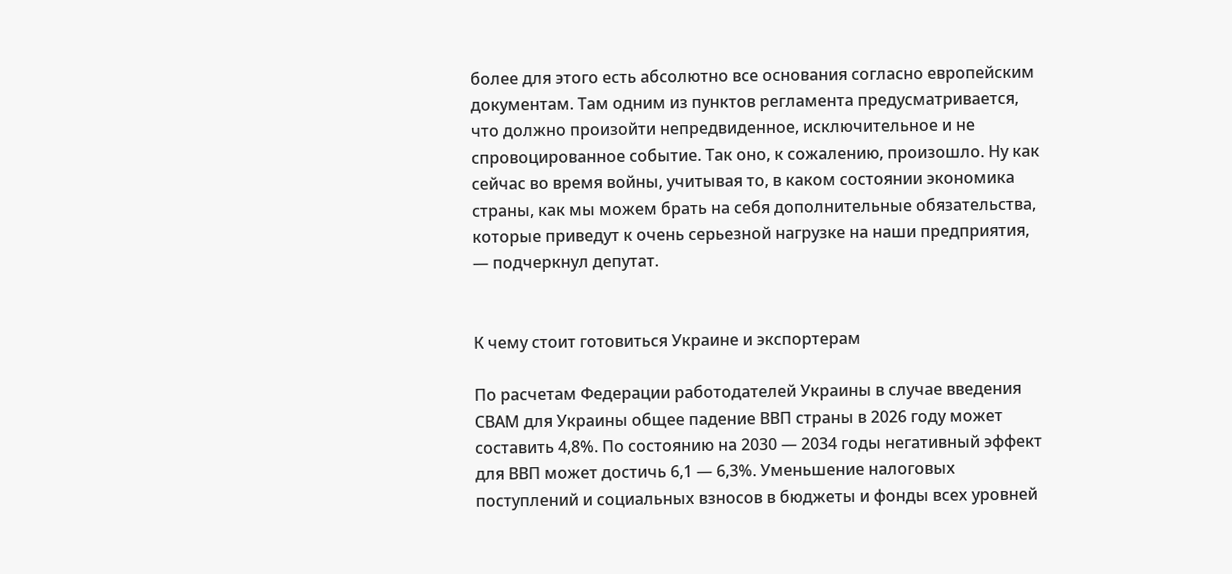более для этого есть абсолютно все основания согласно европейским документам. Там одним из пунктов регламента предусматривается, что должно произойти непредвиденное, исключительное и не спровоцированное событие. Так оно, к сожалению, произошло. Ну как сейчас во время войны, учитывая то, в каком состоянии экономика страны, как мы можем брать на себя дополнительные обязательства, которые приведут к очень серьезной нагрузке на наши предприятия, — подчеркнул депутат.


К чему стоит готовиться Украине и экспортерам

По расчетам Федерации работодателей Украины в случае введения СВАМ для Украины общее падение ВВП страны в 2026 году может составить 4,8%. По состоянию на 2030 — 2034 годы негативный эффект для ВВП может достичь 6,1 — 6,3%. Уменьшение налоговых поступлений и социальных взносов в бюджеты и фонды всех уровней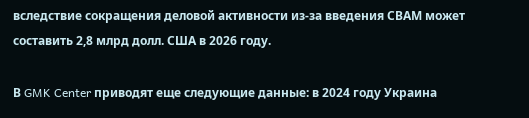вследствие сокращения деловой активности из-за введения СВАМ может составить 2,8 млрд долл. США в 2026 году.

В GMK Center приводят еще следующие данные: в 2024 году Украина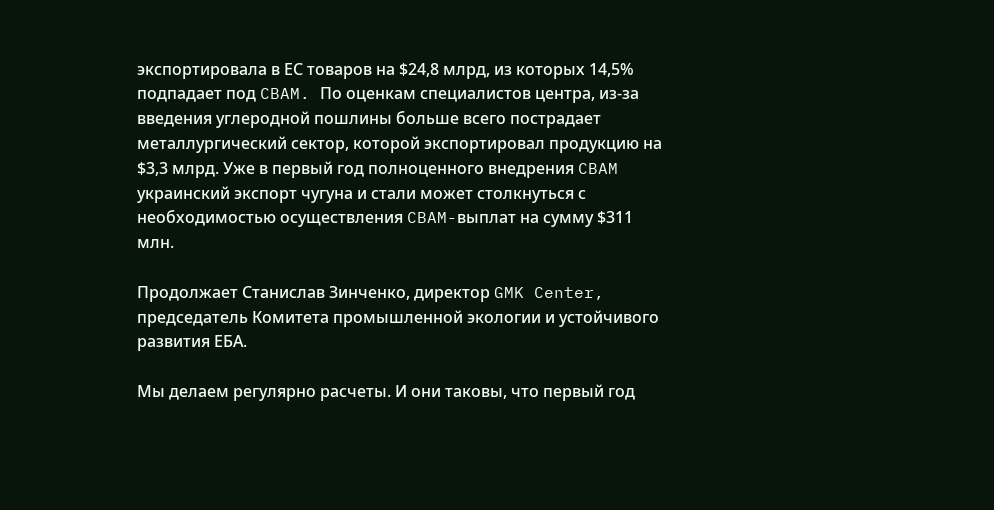экспортировала в ЕС товаров на $24,8 млрд, из которых 14,5% подпадает под CBAM. По оценкам специалистов центра, из-за введения углеродной пошлины больше всего пострадает металлургический сектор, которой экспортировал продукцию на $3,3 млрд. Уже в первый год полноценного внедрения CBAM украинский экспорт чугуна и стали может столкнуться с необходимостью осуществления CBAM-выплат на сумму $311 млн.

Продолжает Станислав Зинченко, директор GMK Center, председатель Комитета промышленной экологии и устойчивого развития ЕБА.

Мы делаем регулярно расчеты. И они таковы, что первый год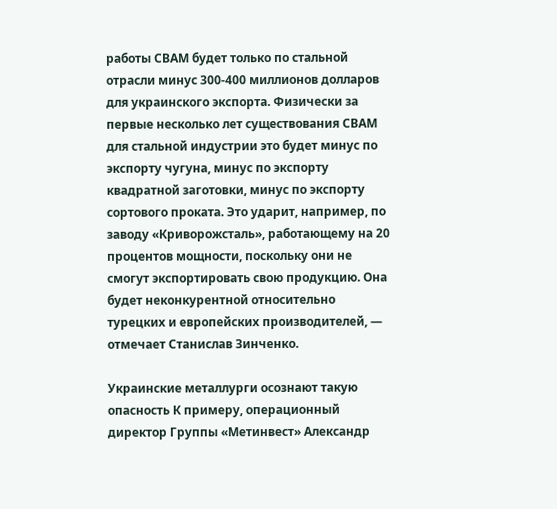работы CBAM будет только по стальной отрасли минус 300-400 миллионов долларов для украинского экспорта. Физически за первые несколько лет существования CBAM для стальной индустрии это будет минус по экспорту чугуна, минус по экспорту квадратной заготовки, минус по экспорту сортового проката. Это ударит, например, по заводу «Криворожсталь», работающему на 20 процентов мощности, поскольку они не смогут экспортировать свою продукцию. Она будет неконкурентной относительно турецких и европейских производителей, — отмечает Станислав Зинченко.

Украинские металлурги осознают такую опасность К примеру, операционный директор Группы «Метинвест» Александр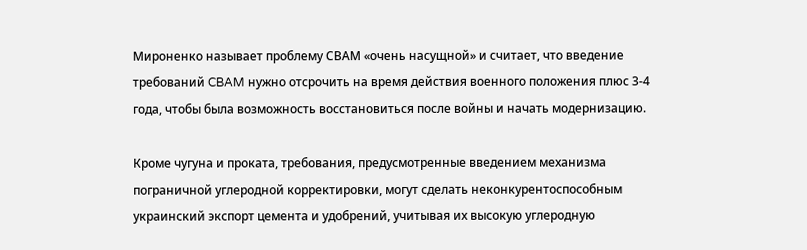Мироненко называет проблему СВАМ «очень насущной» и считает, что введение требований CBAM нужно отсрочить на время действия военного положения плюс 3-4 года, чтобы была возможность восстановиться после войны и начать модернизацию.

Кроме чугуна и проката, требования, предусмотренные введением механизма пограничной углеродной корректировки, могут сделать неконкурентоспособным украинский экспорт цемента и удобрений, учитывая их высокую углеродную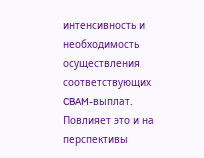интенсивность и необходимость осуществления соответствующих CBAM-выплат. Повлияет это и на перспективы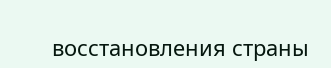восстановления страны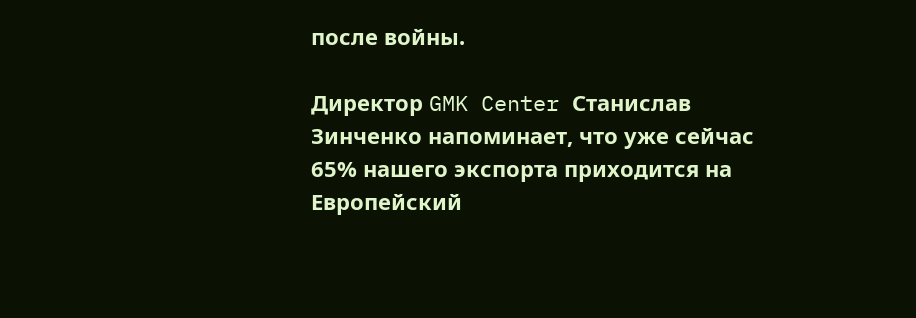после войны.

Директор GMK Center Станислав Зинченко напоминает, что уже сейчас 65% нашего экспорта приходится на Европейский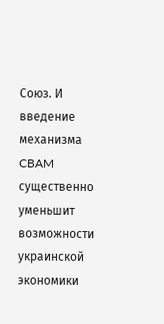Союз. И введение механизма CBAM существенно уменьшит возможности украинской экономики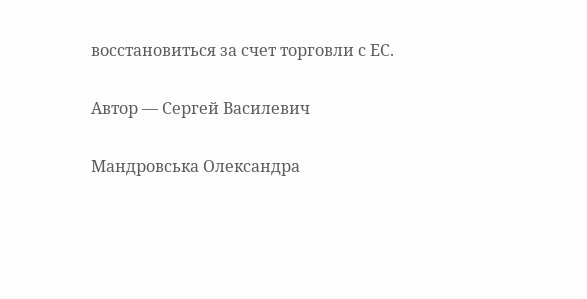восстановиться за счет торговли с ЕС.

Автор — Сергей Василевич

Мандровська Олександра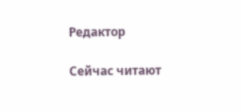Редактор

Сейчас читают